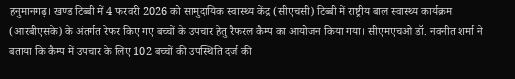हनुमानगढ़। खण्ड टिब्बी में 4 फरवरी 2026 को सामुदायिक स्वास्थ्य केंद्र (सीएचसी) टिब्बी में राष्ट्रीय बाल स्वास्थ्य कार्यक्रम (आरबीएसके) के अंतर्गत रेफर किए गए बच्चों के उपचार हेतु रैफरल कैम्प का आयोजन किया गया। सीएमएचओ डॉ. नवनीत शर्मा ने बताया कि कैम्प में उपचार के लिए 102 बच्चों की उपस्थिति दर्ज की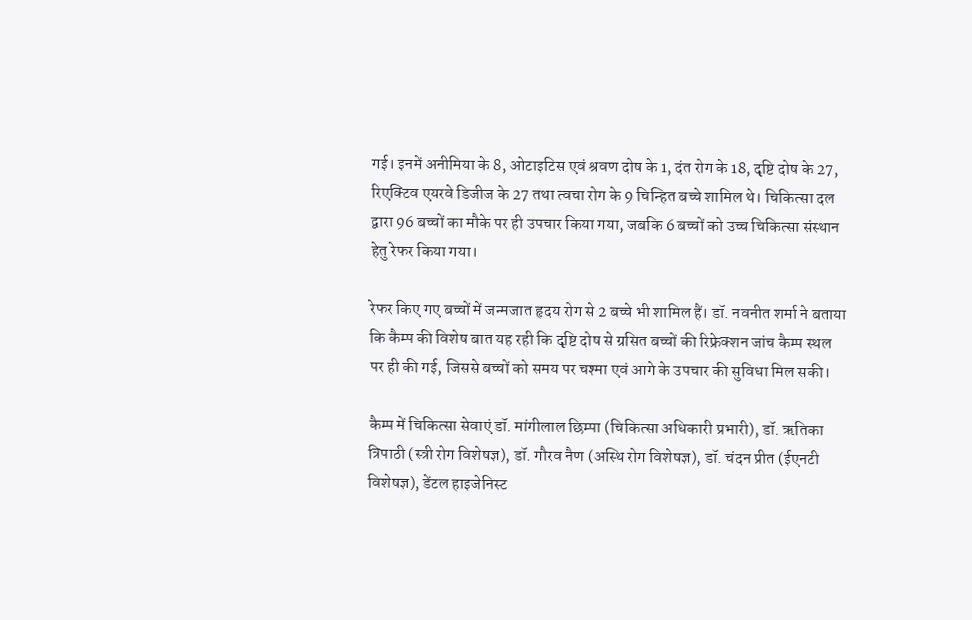गई। इनमें अनीमिया के 8, ओटाइटिस एवं श्रवण दोष के 1, दंत रोग के 18, दृष्टि दोष के 27, रिएक्टिव एयरवे डिजीज के 27 तथा त्वचा रोग के 9 चिन्हित बच्चे शामिल थे। चिकित्सा दल द्वारा 96 बच्चों का मौके पर ही उपचार किया गया, जबकि 6 बच्चों को उच्च चिकित्सा संस्थान हेतु रेफर किया गया।

रेफर किए गए बच्चों में जन्मजात हृदय रोग से 2 बच्चे भी शामिल हैं। डॉ. नवनीत शर्मा ने बताया कि कैम्प की विशेष बात यह रही कि दृष्टि दोष से ग्रसित बच्चों की रिफ्रेक्शन जांच कैम्प स्थल पर ही की गई, जिससे बच्चों को समय पर चश्मा एवं आगे के उपचार की सुविधा मिल सकी।

कैम्प में चिकित्सा सेवाएं डॉ. मांगीलाल छिम्पा (चिकित्सा अधिकारी प्रभारी), डॉ. ऋतिका त्रिपाठी (स्त्री रोग विशेषज्ञ), डॉ. गौरव नैण (अस्थि रोग विशेषज्ञ), डॉ. चंदन प्रीत (ईएनटी विशेषज्ञ), डेंटल हाइजेनिस्ट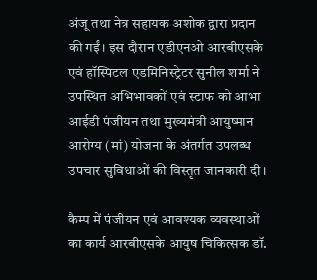अंजू तथा नेत्र सहायक अशोक द्वारा प्रदान की गईं। इस दौरान एडीएनओ आरबीएसके एवं हॉस्पिटल एडमिनिस्ट्रेटर सुनील शर्मा ने उपस्थित अभिभावकों एवं स्टाफ को आभा आईडी पंजीयन तथा मुख्यमंत्री आयुष्मान आरोग्य (मां) योजना के अंतर्गत उपलब्ध उपचार सुविधाओं की विस्तृत जानकारी दी।

कैम्प में पंजीयन एवं आवश्यक व्यवस्थाओं का कार्य आरबीएसके आयुष चिकित्सक डॉ.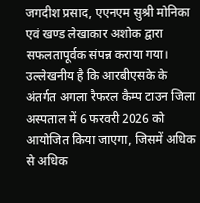जगदीश प्रसाद, एएनएम सुश्री मोनिका एवं खण्ड लेखाकार अशोक द्वारा सफलतापूर्वक संपन्न कराया गया। उल्लेखनीय है कि आरबीएसके के अंतर्गत अगला रैफरल कैम्प टाउन जिला अस्पताल में 6 फरवरी 2026 को आयोजित किया जाएगा, जिसमें अधिक से अधिक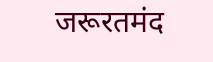जरूरतमंद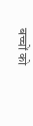बच्चों को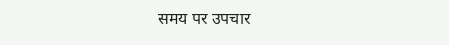समय पर उपचार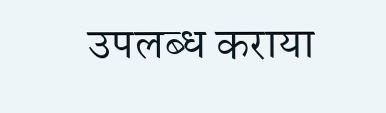उपलब्ध कराया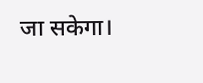जा सकेगा।